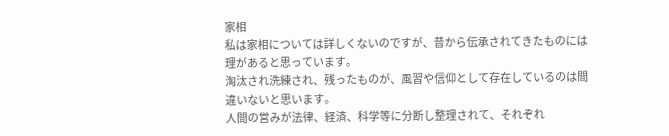家相
私は家相については詳しくないのですが、昔から伝承されてきたものには理があると思っています。
淘汰され洗練され、残ったものが、風習や信仰として存在しているのは間違いないと思います。
人間の営みが法律、経済、科学等に分断し整理されて、それぞれ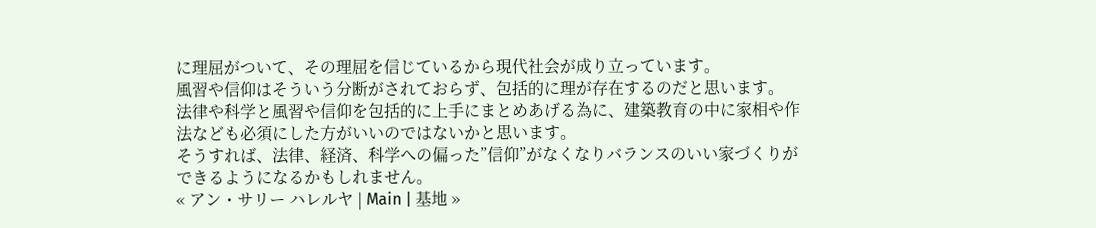に理屈がついて、その理屈を信じているから現代社会が成り立っています。
風習や信仰はそういう分断がされておらず、包括的に理が存在するのだと思います。
法律や科学と風習や信仰を包括的に上手にまとめあげる為に、建築教育の中に家相や作法なども必須にした方がいいのではないかと思います。
そうすれば、法律、経済、科学への偏った”信仰”がなくなりバランスのいい家づくりができるようになるかもしれません。
« アン・サリー ハレルヤ | Main | 基地 »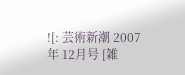![: 芸術新潮 2007年 12月号 [雑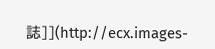誌]](http://ecx.images-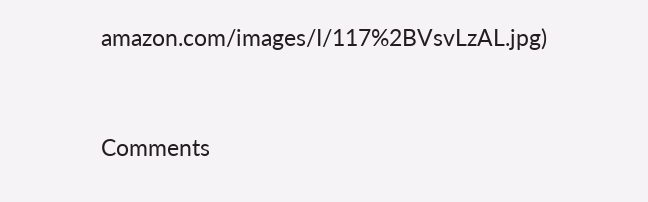amazon.com/images/I/117%2BVsvLzAL.jpg)



Comments